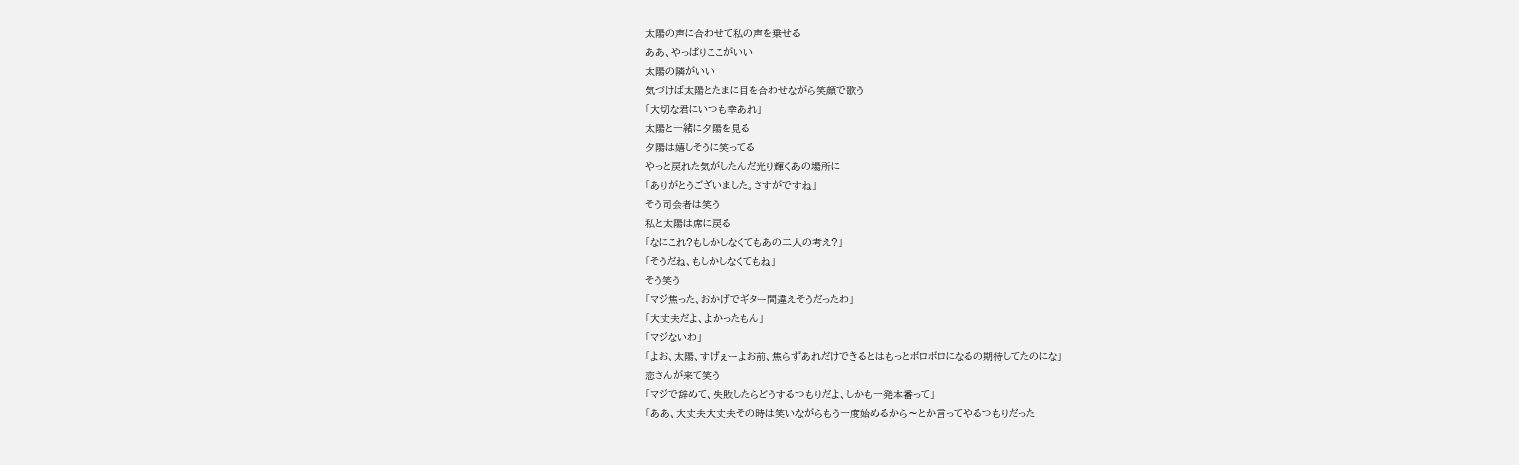太陽の声に合わせて私の声を乗せる
ああ、やっぱりここがいい
太陽の隣がいい
気づけば太陽とたまに目を合わせながら笑顔で歌う
「大切な君にいつも幸あれ」
太陽と一緒に夕陽を見る
夕陽は嬉しそうに笑ってる
やっと戻れた気がしたんだ光り輝くあの場所に
「ありがとうございました。さすがですね」
そう司会者は笑う
私と太陽は席に戻る
「なにこれ?もしかしなくてもあの二人の考え?」
「そうだね、もしかしなくてもね」
そう笑う
「マジ焦った、おかげでギター間違えそうだったわ」
「大丈夫だよ、よかったもん」
「マジないわ」
「よお、太陽、すげぇーよお前、焦らずあれだけできるとはもっとボロボロになるの期待してたのにな」
恋さんが来て笑う
「マジで辞めて、失敗したらどうするつもりだよ、しかも一発本番って」
「ああ、大丈夫大丈夫その時は笑いながらもう一度始めるから〜とか言ってやるつもりだった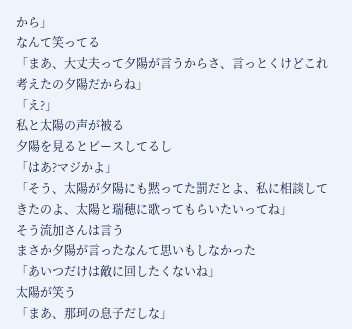から」
なんて笑ってる
「まあ、大丈夫って夕陽が言うからさ、言っとくけどこれ考えたの夕陽だからね」
「え?」
私と太陽の声が被る
夕陽を見るとピースしてるし
「はあ?マジかよ」
「そう、太陽が夕陽にも黙ってた罰だとよ、私に相談してきたのよ、太陽と瑞穂に歌ってもらいたいってね」
そう流加さんは言う
まさか夕陽が言ったなんて思いもしなかった
「あいつだけは敵に回したくないね」
太陽が笑う
「まあ、那珂の息子だしな」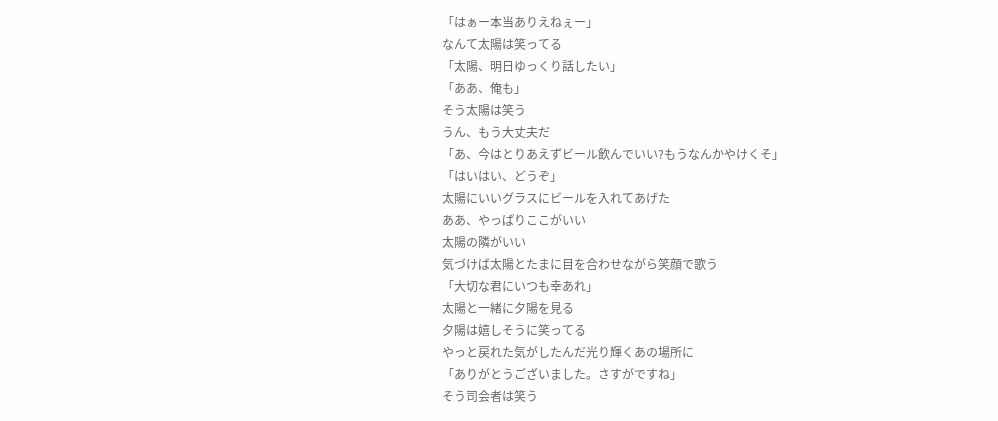「はぁー本当ありえねぇー」
なんて太陽は笑ってる
「太陽、明日ゆっくり話したい」
「ああ、俺も」
そう太陽は笑う
うん、もう大丈夫だ
「あ、今はとりあえずビール飲んでいい?もうなんかやけくそ」
「はいはい、どうぞ」
太陽にいいグラスにビールを入れてあげた
ああ、やっぱりここがいい
太陽の隣がいい
気づけば太陽とたまに目を合わせながら笑顔で歌う
「大切な君にいつも幸あれ」
太陽と一緒に夕陽を見る
夕陽は嬉しそうに笑ってる
やっと戻れた気がしたんだ光り輝くあの場所に
「ありがとうございました。さすがですね」
そう司会者は笑う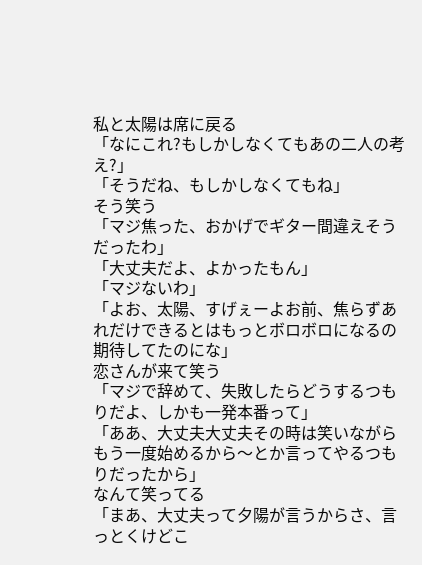私と太陽は席に戻る
「なにこれ?もしかしなくてもあの二人の考え?」
「そうだね、もしかしなくてもね」
そう笑う
「マジ焦った、おかげでギター間違えそうだったわ」
「大丈夫だよ、よかったもん」
「マジないわ」
「よお、太陽、すげぇーよお前、焦らずあれだけできるとはもっとボロボロになるの期待してたのにな」
恋さんが来て笑う
「マジで辞めて、失敗したらどうするつもりだよ、しかも一発本番って」
「ああ、大丈夫大丈夫その時は笑いながらもう一度始めるから〜とか言ってやるつもりだったから」
なんて笑ってる
「まあ、大丈夫って夕陽が言うからさ、言っとくけどこ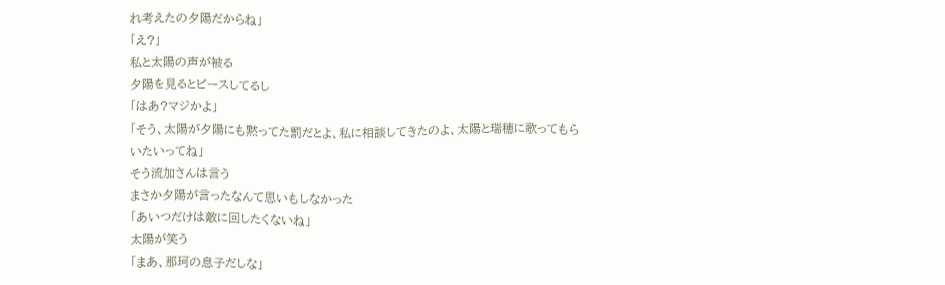れ考えたの夕陽だからね」
「え?」
私と太陽の声が被る
夕陽を見るとピースしてるし
「はあ?マジかよ」
「そう、太陽が夕陽にも黙ってた罰だとよ、私に相談してきたのよ、太陽と瑞穂に歌ってもらいたいってね」
そう流加さんは言う
まさか夕陽が言ったなんて思いもしなかった
「あいつだけは敵に回したくないね」
太陽が笑う
「まあ、那珂の息子だしな」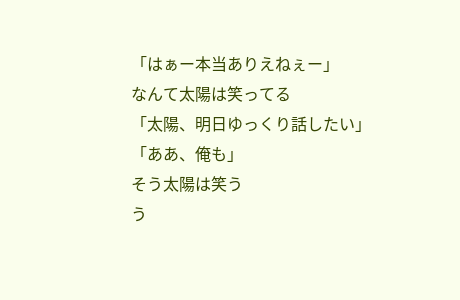「はぁー本当ありえねぇー」
なんて太陽は笑ってる
「太陽、明日ゆっくり話したい」
「ああ、俺も」
そう太陽は笑う
う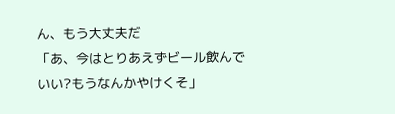ん、もう大丈夫だ
「あ、今はとりあえずビール飲んでいい?もうなんかやけくそ」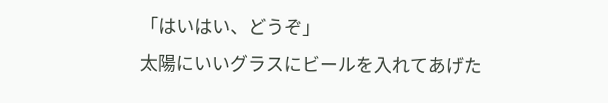「はいはい、どうぞ」
太陽にいいグラスにビールを入れてあげた